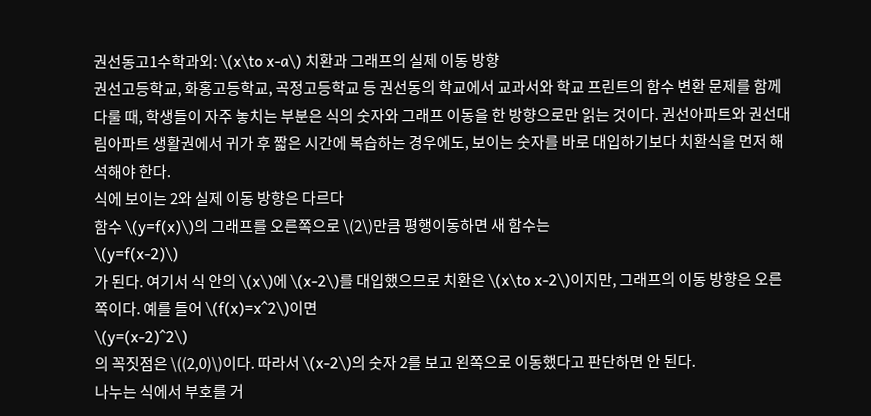권선동고1수학과외: \(x\to x-a\) 치환과 그래프의 실제 이동 방향
권선고등학교, 화홍고등학교, 곡정고등학교 등 권선동의 학교에서 교과서와 학교 프린트의 함수 변환 문제를 함께 다룰 때, 학생들이 자주 놓치는 부분은 식의 숫자와 그래프 이동을 한 방향으로만 읽는 것이다. 권선아파트와 권선대림아파트 생활권에서 귀가 후 짧은 시간에 복습하는 경우에도, 보이는 숫자를 바로 대입하기보다 치환식을 먼저 해석해야 한다.
식에 보이는 2와 실제 이동 방향은 다르다
함수 \(y=f(x)\)의 그래프를 오른쪽으로 \(2\)만큼 평행이동하면 새 함수는
\(y=f(x-2)\)
가 된다. 여기서 식 안의 \(x\)에 \(x-2\)를 대입했으므로 치환은 \(x\to x-2\)이지만, 그래프의 이동 방향은 오른쪽이다. 예를 들어 \(f(x)=x^2\)이면
\(y=(x-2)^2\)
의 꼭짓점은 \((2,0)\)이다. 따라서 \(x-2\)의 숫자 2를 보고 왼쪽으로 이동했다고 판단하면 안 된다.
나누는 식에서 부호를 거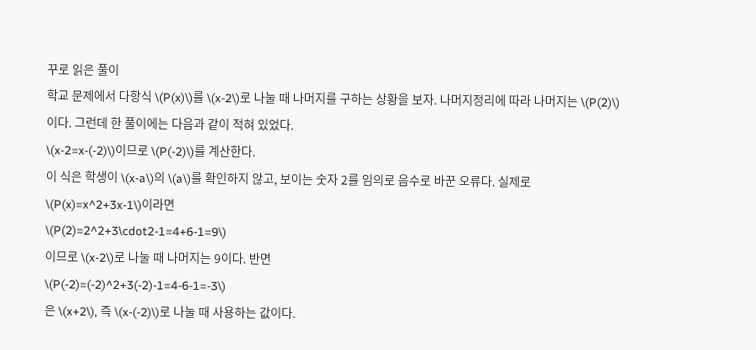꾸로 읽은 풀이
학교 문제에서 다항식 \(P(x)\)를 \(x-2\)로 나눌 때 나머지를 구하는 상황을 보자. 나머지정리에 따라 나머지는 \(P(2)\)이다. 그런데 한 풀이에는 다음과 같이 적혀 있었다.
\(x-2=x-(-2)\)이므로 \(P(-2)\)를 계산한다.
이 식은 학생이 \(x-a\)의 \(a\)를 확인하지 않고, 보이는 숫자 2를 임의로 음수로 바꾼 오류다. 실제로 \(P(x)=x^2+3x-1\)이라면
\(P(2)=2^2+3\cdot2-1=4+6-1=9\)
이므로 \(x-2\)로 나눌 때 나머지는 9이다. 반면
\(P(-2)=(-2)^2+3(-2)-1=4-6-1=-3\)
은 \(x+2\), 즉 \(x-(-2)\)로 나눌 때 사용하는 값이다.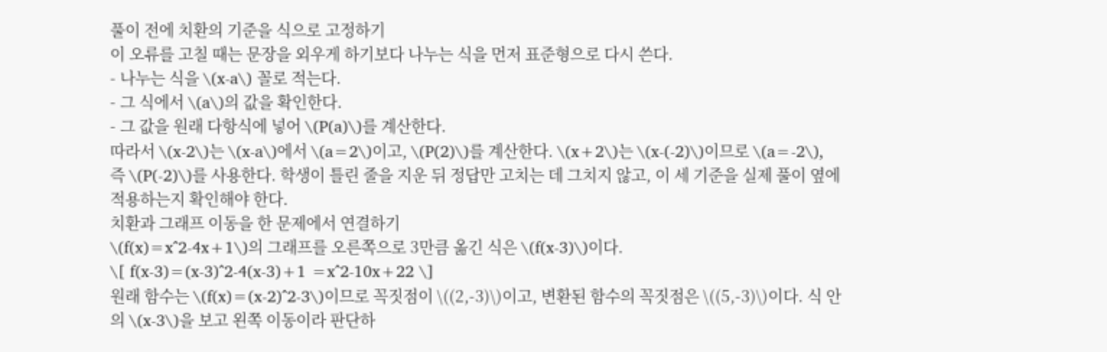풀이 전에 치환의 기준을 식으로 고정하기
이 오류를 고칠 때는 문장을 외우게 하기보다 나누는 식을 먼저 표준형으로 다시 쓴다.
- 나누는 식을 \(x-a\) 꼴로 적는다.
- 그 식에서 \(a\)의 값을 확인한다.
- 그 값을 원래 다항식에 넣어 \(P(a)\)를 계산한다.
따라서 \(x-2\)는 \(x-a\)에서 \(a=2\)이고, \(P(2)\)를 계산한다. \(x+2\)는 \(x-(-2)\)이므로 \(a=-2\), 즉 \(P(-2)\)를 사용한다. 학생이 틀린 줄을 지운 뒤 정답만 고치는 데 그치지 않고, 이 세 기준을 실제 풀이 옆에 적용하는지 확인해야 한다.
치환과 그래프 이동을 한 문제에서 연결하기
\(f(x)=x^2-4x+1\)의 그래프를 오른쪽으로 3만큼 옮긴 식은 \(f(x-3)\)이다.
\[ f(x-3)=(x-3)^2-4(x-3)+1 =x^2-10x+22 \]
원래 함수는 \(f(x)=(x-2)^2-3\)이므로 꼭짓점이 \((2,-3)\)이고, 변환된 함수의 꼭짓점은 \((5,-3)\)이다. 식 안의 \(x-3\)을 보고 왼쪽 이동이라 판단하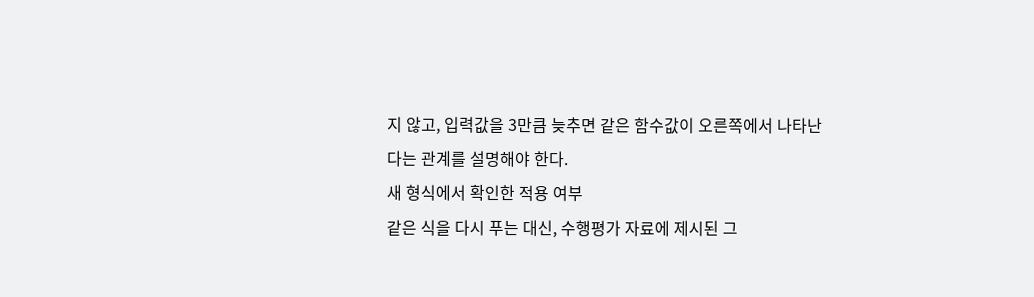지 않고, 입력값을 3만큼 늦추면 같은 함수값이 오른쪽에서 나타난다는 관계를 설명해야 한다.
새 형식에서 확인한 적용 여부
같은 식을 다시 푸는 대신, 수행평가 자료에 제시된 그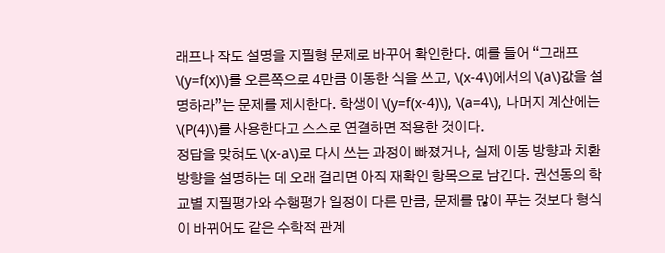래프나 작도 설명을 지필형 문제로 바꾸어 확인한다. 예를 들어 “그래프 \(y=f(x)\)를 오른쪽으로 4만큼 이동한 식을 쓰고, \(x-4\)에서의 \(a\)값을 설명하라”는 문제를 제시한다. 학생이 \(y=f(x-4)\), \(a=4\), 나머지 계산에는 \(P(4)\)를 사용한다고 스스로 연결하면 적용한 것이다.
정답을 맞혀도 \(x-a\)로 다시 쓰는 과정이 빠졌거나, 실제 이동 방향과 치환 방향을 설명하는 데 오래 걸리면 아직 재확인 항목으로 남긴다. 권선동의 학교별 지필평가와 수행평가 일정이 다른 만큼, 문제를 많이 푸는 것보다 형식이 바뀌어도 같은 수학적 관계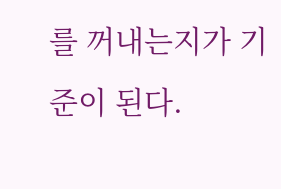를 꺼내는지가 기준이 된다.